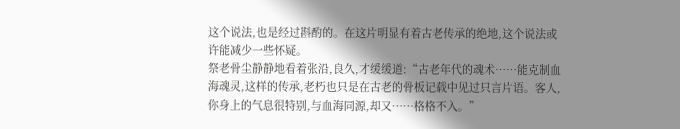这个说法,也是经过斟酌的。在这片明显有着古老传承的绝地,这个说法或许能减少一些怀疑。
祭老骨尘静静地看着张沿,良久,才缓缓道:“古老年代的魂术……能克制血海魂灵,这样的传承,老朽也只是在古老的骨板记载中见过只言片语。客人,你身上的气息很特别,与血海同源,却又……格格不入。”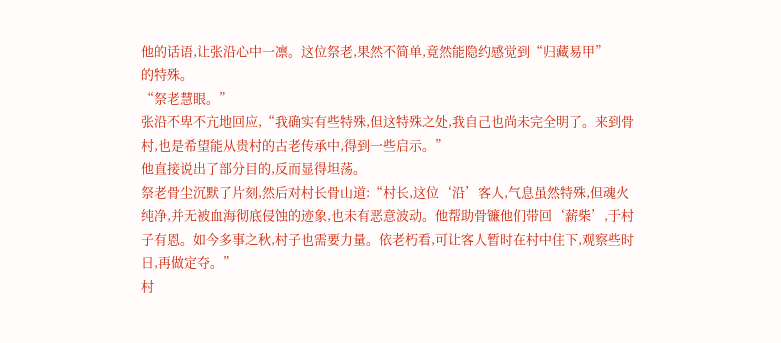他的话语,让张沿心中一凛。这位祭老,果然不简单,竟然能隐约感觉到“归藏易甲”
的特殊。
“祭老慧眼。”
张沿不卑不亢地回应,“我确实有些特殊,但这特殊之处,我自己也尚未完全明了。来到骨村,也是希望能从贵村的古老传承中,得到一些启示。”
他直接说出了部分目的,反而显得坦荡。
祭老骨尘沉默了片刻,然后对村长骨山道:“村长,这位‘沿’客人,气息虽然特殊,但魂火纯净,并无被血海彻底侵蚀的迹象,也未有恶意波动。他帮助骨镰他们带回‘薪柴’,于村子有恩。如今多事之秋,村子也需要力量。依老朽看,可让客人暂时在村中住下,观察些时日,再做定夺。”
村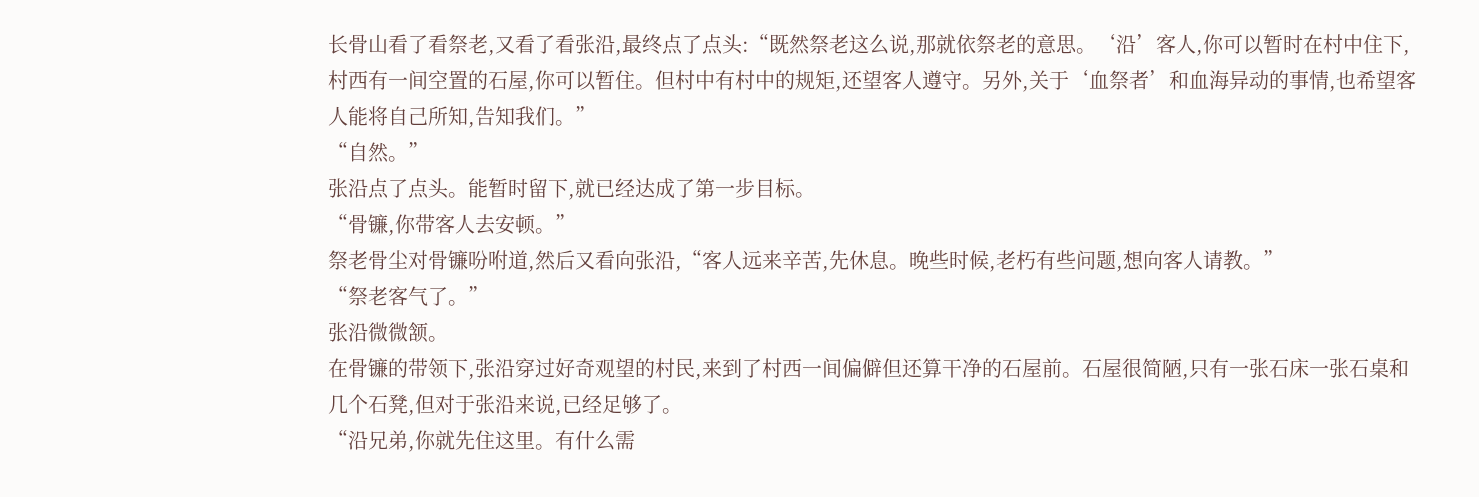长骨山看了看祭老,又看了看张沿,最终点了点头:“既然祭老这么说,那就依祭老的意思。‘沿’客人,你可以暂时在村中住下,村西有一间空置的石屋,你可以暂住。但村中有村中的规矩,还望客人遵守。另外,关于‘血祭者’和血海异动的事情,也希望客人能将自己所知,告知我们。”
“自然。”
张沿点了点头。能暂时留下,就已经达成了第一步目标。
“骨镰,你带客人去安顿。”
祭老骨尘对骨镰吩咐道,然后又看向张沿,“客人远来辛苦,先休息。晚些时候,老朽有些问题,想向客人请教。”
“祭老客气了。”
张沿微微颔。
在骨镰的带领下,张沿穿过好奇观望的村民,来到了村西一间偏僻但还算干净的石屋前。石屋很简陋,只有一张石床一张石桌和几个石凳,但对于张沿来说,已经足够了。
“沿兄弟,你就先住这里。有什么需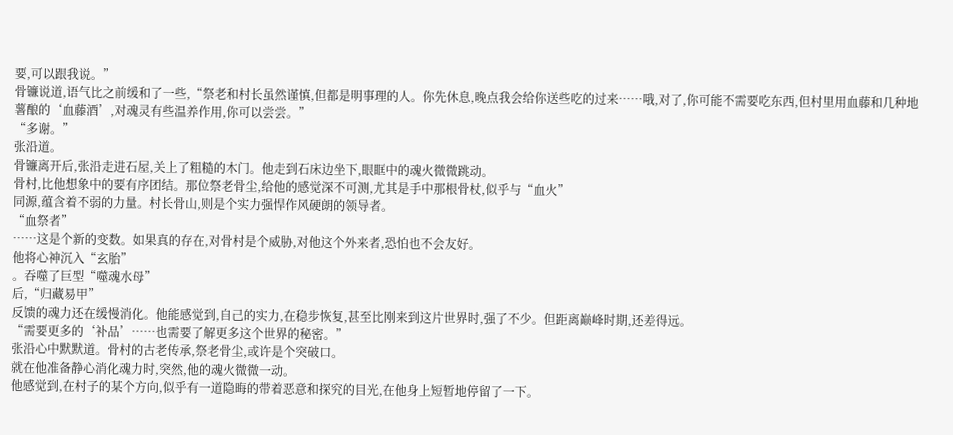要,可以跟我说。”
骨镰说道,语气比之前缓和了一些,“祭老和村长虽然谨慎,但都是明事理的人。你先休息,晚点我会给你送些吃的过来……哦,对了,你可能不需要吃东西,但村里用血藤和几种地薯酿的‘血藤酒’,对魂灵有些温养作用,你可以尝尝。”
“多谢。”
张沿道。
骨镰离开后,张沿走进石屋,关上了粗糙的木门。他走到石床边坐下,眼眶中的魂火微微跳动。
骨村,比他想象中的要有序团结。那位祭老骨尘,给他的感觉深不可测,尤其是手中那根骨杖,似乎与“血火”
同源,蕴含着不弱的力量。村长骨山,则是个实力强悍作风硬朗的领导者。
“血祭者”
……这是个新的变数。如果真的存在,对骨村是个威胁,对他这个外来者,恐怕也不会友好。
他将心神沉入“玄胎”
。吞噬了巨型“噬魂水母”
后,“归藏易甲”
反馈的魂力还在缓慢消化。他能感觉到,自己的实力,在稳步恢复,甚至比刚来到这片世界时,强了不少。但距离巅峰时期,还差得远。
“需要更多的‘补品’……也需要了解更多这个世界的秘密。”
张沿心中默默道。骨村的古老传承,祭老骨尘,或许是个突破口。
就在他准备静心消化魂力时,突然,他的魂火微微一动。
他感觉到,在村子的某个方向,似乎有一道隐晦的带着恶意和探究的目光,在他身上短暂地停留了一下。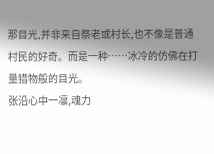那目光,并非来自祭老或村长,也不像是普通村民的好奇。而是一种……冰冷的仿佛在打量猎物般的目光。
张沿心中一凛,魂力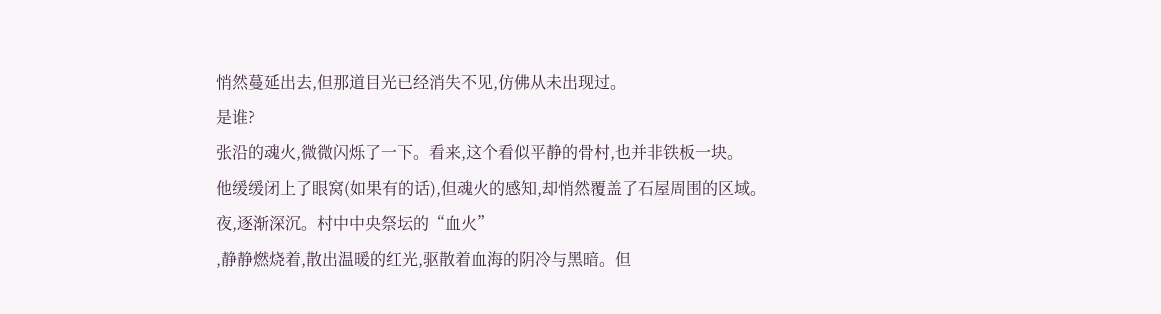悄然蔓延出去,但那道目光已经消失不见,仿佛从未出现过。
是谁?
张沿的魂火,微微闪烁了一下。看来,这个看似平静的骨村,也并非铁板一块。
他缓缓闭上了眼窝(如果有的话),但魂火的感知,却悄然覆盖了石屋周围的区域。
夜,逐渐深沉。村中中央祭坛的“血火”
,静静燃烧着,散出温暖的红光,驱散着血海的阴冷与黑暗。但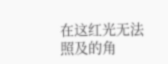在这红光无法照及的角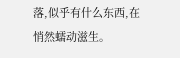落,似乎有什么东西,在悄然蠕动滋生。